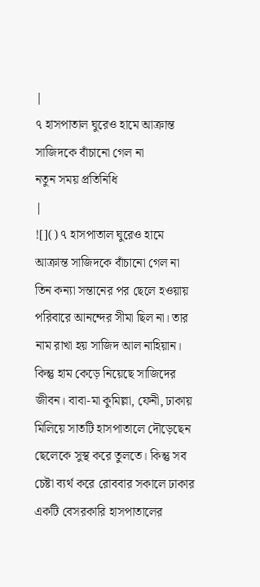|
৭ হাসপাতাল ঘুরেও হামে আক্রান্ত সাজিদকে বাঁচানো গেল না
নতুন সময় প্রতিনিধি
|
![]() ৭ হাসপাতাল ঘুরেও হামে আক্রান্ত সাজিদকে বাঁচানো গেল না তিন কন্যা সন্তানের পর ছেলে হওয়ায় পরিবারে আনন্দের সীমা ছিল না। তার নাম রাখা হয় সাজিদ আল নাহিয়ান। কিন্তু হাম কেড়ে নিয়েছে সাজিদের জীবন। বাবা-মা কুমিল্লা, ফেনী, ঢাকায় মিলিয়ে সাতটি হাসপাতালে দৌড়েছেন ছেলেকে সুস্থ করে তুলতে। কিন্তু সব চেষ্টা ব্যর্থ করে রোববার সকালে ঢাকার একটি বেসরকারি হাসপাতালের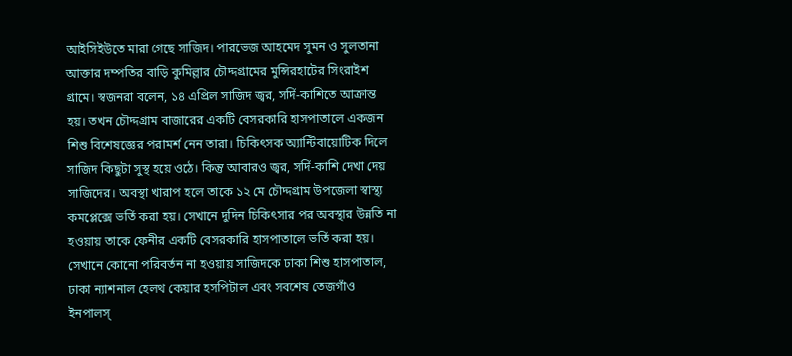আইসিইউতে মারা গেছে সাজিদ। পারভেজ আহমেদ সুমন ও সুলতানা আক্তার দম্পতির বাড়ি কুমিল্লার চৌদ্দগ্রামের মুন্সিরহাটের সিংরাইশ গ্রামে। স্বজনরা বলেন, ১৪ এপ্রিল সাজিদ জ্বর, সর্দি-কাশিতে আক্রান্ত হয়। তখন চৌদ্দগ্রাম বাজারের একটি বেসরকারি হাসপাতালে একজন শিশু বিশেষজ্ঞের পরামর্শ নেন তারা। চিকিৎসক অ্যান্টিবায়োটিক দিলে সাজিদ কিছুটা সুস্থ হয়ে ওঠে। কিন্তু আবারও জ্বর, সর্দি-কাশি দেখা দেয় সাজিদের। অবস্থা খারাপ হলে তাকে ১২ মে চৌদ্দগ্রাম উপজেলা স্বাস্থ্য কমপ্লেক্সে ভর্তি করা হয়। সেখানে দুদিন চিকিৎসার পর অবস্থার উন্নতি না হওয়ায় তাকে ফেনীর একটি বেসরকারি হাসপাতালে ভর্তি করা হয়। সেখানে কোনো পরিবর্তন না হওয়ায় সাজিদকে ঢাকা শিশু হাসপাতাল, ঢাকা ন্যাশনাল হেলথ কেয়ার হসপিটাল এবং সবশেষ তেজগাঁও ইনপালস্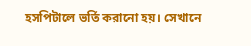হসপিটালে ভর্তি করানো হয়। সেখানে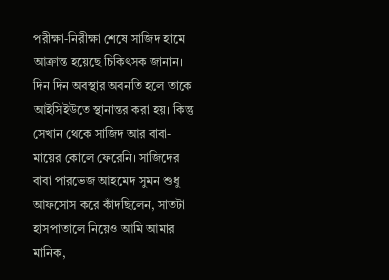পরীক্ষা-নিরীক্ষা শেষে সাজিদ হামে আক্রান্ত হয়েছে চিকিৎসক জানান। দিন দিন অবস্থার অবনতি হলে তাকে আইসিইউতে স্থানান্তর করা হয়। কিন্তু সেখান থেকে সাজিদ আর বাবা-মায়ের কোলে ফেরেনি। সাজিদের বাবা পারভেজ আহমেদ সুমন শুধু আফসোস করে কাঁদছিলেন, সাতটা হাসপাতালে নিয়েও আমি আমার মানিক,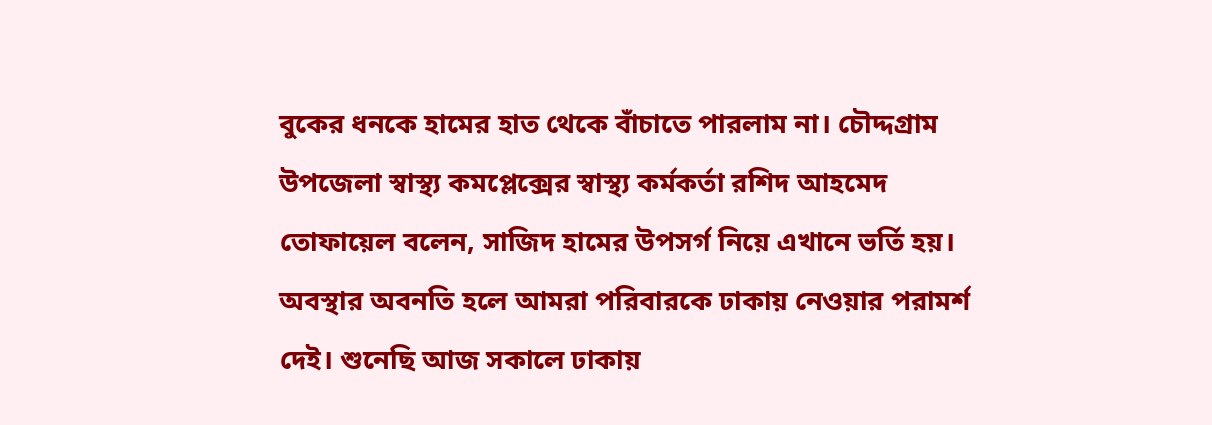বুকের ধনকে হামের হাত থেকে বাঁচাতে পারলাম না। চৌদ্দগ্রাম উপজেলা স্বাস্থ্য কমপ্লেক্সের স্বাস্থ্য কর্মকর্তা রশিদ আহমেদ তোফায়েল বলেন, সাজিদ হামের উপসর্গ নিয়ে এখানে ভর্তি হয়। অবস্থার অবনতি হলে আমরা পরিবারকে ঢাকায় নেওয়ার পরামর্শ দেই। শুনেছি আজ সকালে ঢাকায়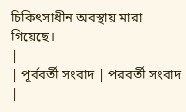চিকিৎসাধীন অবস্থায় মারা গিয়েছে।
|
| পূর্ববর্তী সংবাদ | পরবর্তী সংবাদ |